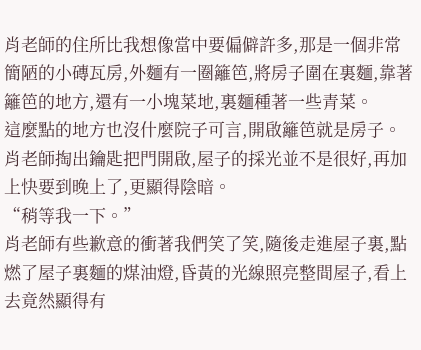肖老師的住所比我想像當中要偏僻許多,那是一個非常簡陋的小磚瓦房,外麵有一圈籬笆,將房子圍在裏麵,靠著籬笆的地方,還有一小塊菜地,裏麵種著一些青菜。
這麼點的地方也沒什麼院子可言,開啟籬笆就是房子。
肖老師掏出鑰匙把門開啟,屋子的採光並不是很好,再加上快要到晚上了,更顯得陰暗。
“稍等我一下。”
肖老師有些歉意的衝著我們笑了笑,隨後走進屋子裏,點燃了屋子裏麵的煤油燈,昏黃的光線照亮整間屋子,看上去竟然顯得有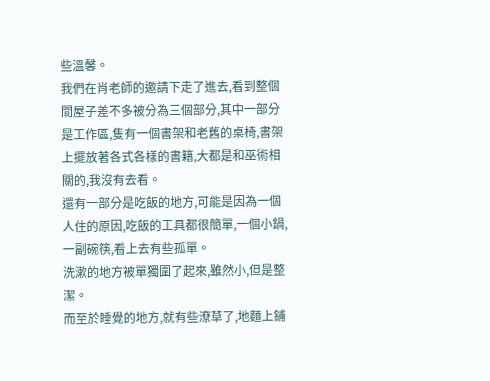些溫馨。
我們在肖老師的邀請下走了進去,看到整個間屋子差不多被分為三個部分,其中一部分是工作區,隻有一個書架和老舊的桌椅,書架上擺放著各式各樣的書籍,大都是和巫術相關的,我沒有去看。
還有一部分是吃飯的地方,可能是因為一個人住的原因,吃飯的工具都很簡單,一個小鍋,一副碗筷,看上去有些孤單。
洗漱的地方被單獨圍了起來,雖然小,但是整潔。
而至於睡覺的地方,就有些潦草了,地麵上鋪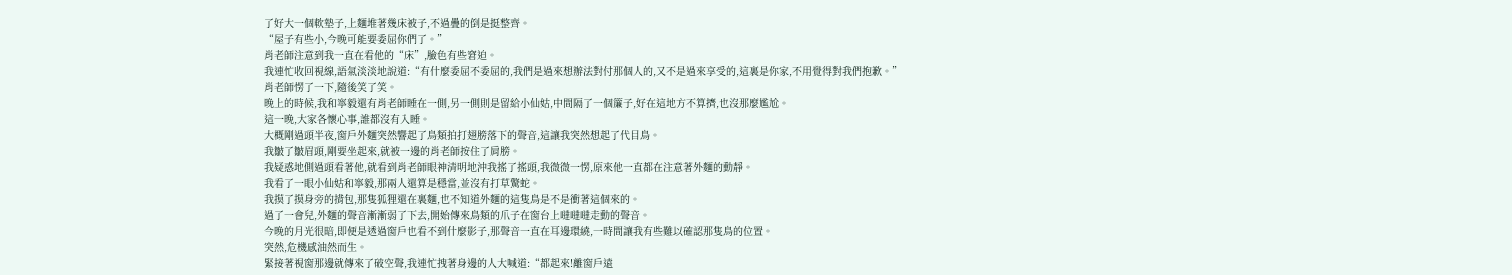了好大一個軟墊子,上麵堆著幾床被子,不過疊的倒是挺整齊。
“屋子有些小,今晚可能要委屈你們了。”
肖老師注意到我一直在看他的“床”,臉色有些窘迫。
我連忙收回視線,語氣淡淡地說道:“有什麼委屈不委屈的,我們是過來想辦法對付那個人的,又不是過來享受的,這裏是你家,不用覺得對我們抱歉。”
肖老師愣了一下,隨後笑了笑。
晚上的時候,我和寧毅還有肖老師睡在一側,另一側則是留給小仙姑,中間隔了一個簾子,好在這地方不算擠,也沒那麼尷尬。
這一晚,大家各懷心事,誰都沒有入睡。
大概剛過頭半夜,窗戶外麵突然響起了鳥類拍打翅膀落下的聲音,這讓我突然想起了代目鳥。
我皺了皺眉頭,剛要坐起來,就被一邊的肖老師按住了肩膀。
我疑惑地側過頭看著他,就看到肖老師眼神清明地沖我搖了搖頭,我微微一愣,原來他一直都在注意著外麵的動靜。
我看了一眼小仙姑和寧毅,那兩人還算是穩當,並沒有打草驚蛇。
我摸了摸身旁的揹包,那隻狐狸還在裏麵,也不知道外麵的這隻鳥是不是衝著這個來的。
過了一會兒,外麵的聲音漸漸弱了下去,開始傳來鳥類的爪子在窗台上噠噠噠走動的聲音。
今晚的月光很暗,即便是透過窗戶也看不到什麼影子,那聲音一直在耳邊環繞,一時間讓我有些難以確認那隻鳥的位置。
突然,危機感油然而生。
緊接著視窗那邊就傳來了破空聲,我連忙拽著身邊的人大喊道:“都起來!離窗戶遠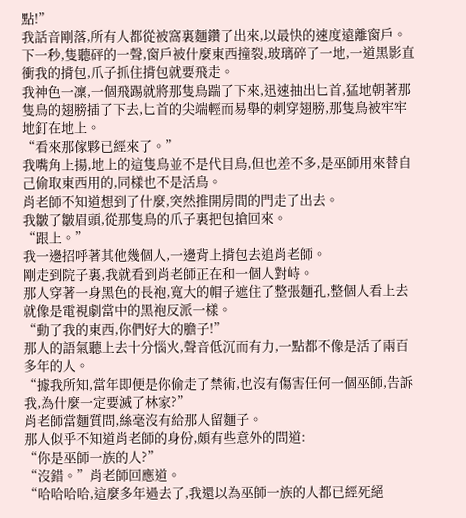點!”
我話音剛落,所有人都從被窩裏麵鑽了出來,以最快的速度遠離窗戶。
下一秒,隻聽砰的一聲,窗戶被什麼東西撞裂,玻璃碎了一地,一道黑影直衝我的揹包,爪子抓住揹包就要飛走。
我神色一凜,一個飛踢就將那隻鳥踹了下來,迅速抽出匕首,猛地朝著那隻鳥的翅膀插了下去,匕首的尖端輕而易舉的刺穿翅膀,那隻鳥被牢牢地釘在地上。
“看來那傢夥已經來了。”
我嘴角上揚,地上的這隻鳥並不是代目鳥,但也差不多,是巫師用來替自己偷取東西用的,同樣也不是活鳥。
肖老師不知道想到了什麼,突然推開房間的門走了出去。
我皺了皺眉頭,從那隻鳥的爪子裏把包搶回來。
“跟上。”
我一邊招呼著其他幾個人,一邊背上揹包去追肖老師。
剛走到院子裏,我就看到肖老師正在和一個人對峙。
那人穿著一身黑色的長袍,寬大的帽子遮住了整張麵孔,整個人看上去就像是電視劇當中的黑袍反派一樣。
“動了我的東西,你們好大的膽子!”
那人的語氣聽上去十分惱火,聲音低沉而有力,一點都不像是活了兩百多年的人。
“據我所知,當年即便是你偷走了禁術,也沒有傷害任何一個巫師,告訴我,為什麼一定要滅了林家?”
肖老師當麵質問,絲毫沒有給那人留麵子。
那人似乎不知道肖老師的身份,頗有些意外的問道:
“你是巫師一族的人?”
“沒錯。”肖老師回應道。
“哈哈哈哈,這麼多年過去了,我還以為巫師一族的人都已經死絕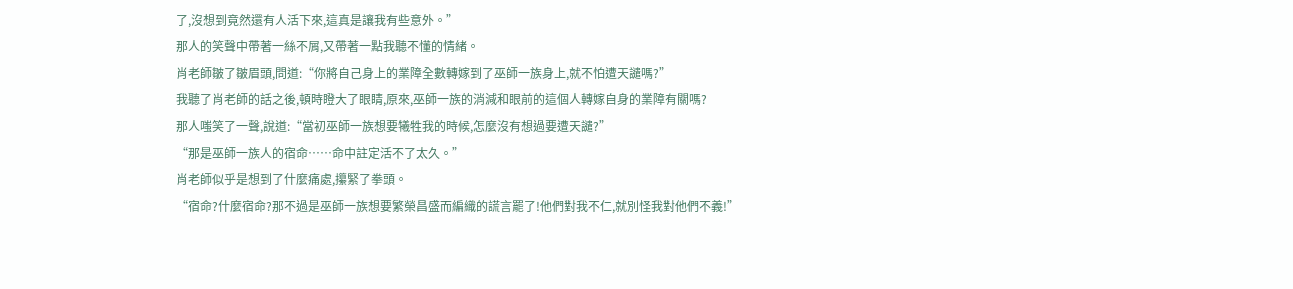了,沒想到竟然還有人活下來,這真是讓我有些意外。”
那人的笑聲中帶著一絲不屑,又帶著一點我聽不懂的情緒。
肖老師皺了皺眉頭,問道:“你將自己身上的業障全數轉嫁到了巫師一族身上,就不怕遭天譴嗎?”
我聽了肖老師的話之後,頓時瞪大了眼睛,原來,巫師一族的消減和眼前的這個人轉嫁自身的業障有關嗎?
那人嗤笑了一聲,說道:“當初巫師一族想要犧牲我的時候,怎麼沒有想過要遭天譴?”
“那是巫師一族人的宿命……命中註定活不了太久。”
肖老師似乎是想到了什麼痛處,攥緊了拳頭。
“宿命?什麼宿命?那不過是巫師一族想要繁榮昌盛而編織的謊言罷了!他們對我不仁,就別怪我對他們不義!”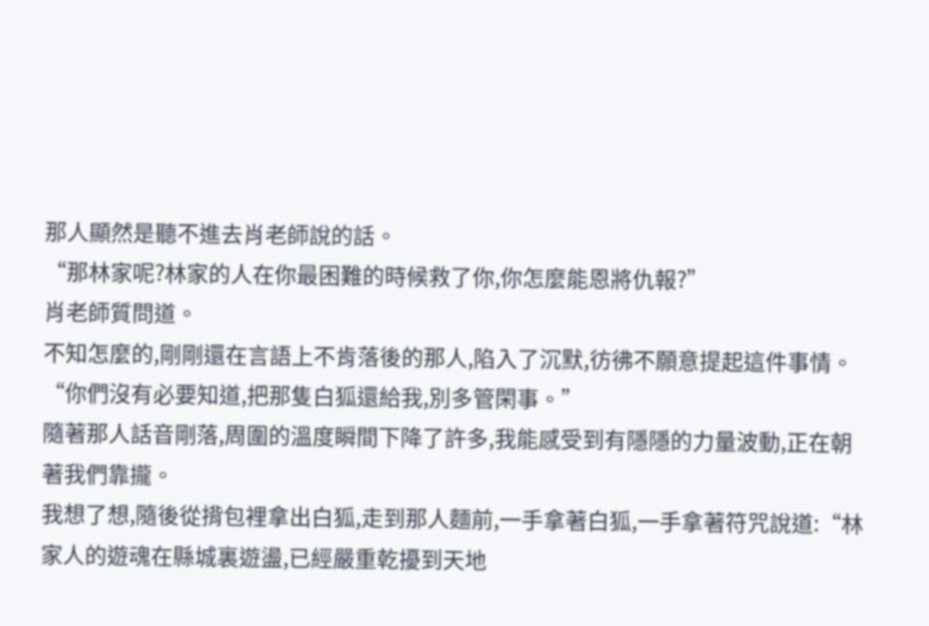那人顯然是聽不進去肖老師說的話。
“那林家呢?林家的人在你最困難的時候救了你,你怎麼能恩將仇報?”
肖老師質問道。
不知怎麼的,剛剛還在言語上不肯落後的那人,陷入了沉默,彷彿不願意提起這件事情。
“你們沒有必要知道,把那隻白狐還給我,別多管閑事。”
隨著那人話音剛落,周圍的溫度瞬間下降了許多,我能感受到有隱隱的力量波動,正在朝著我們靠攏。
我想了想,隨後從揹包裡拿出白狐,走到那人麵前,一手拿著白狐,一手拿著符咒說道:“林家人的遊魂在縣城裏遊盪,已經嚴重乾擾到天地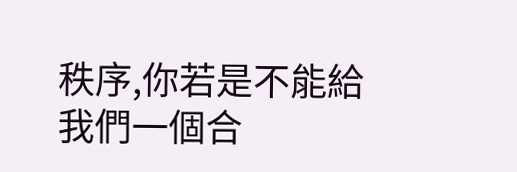秩序,你若是不能給我們一個合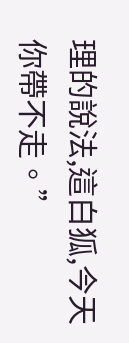理的說法,這白狐,今天你帶不走。”